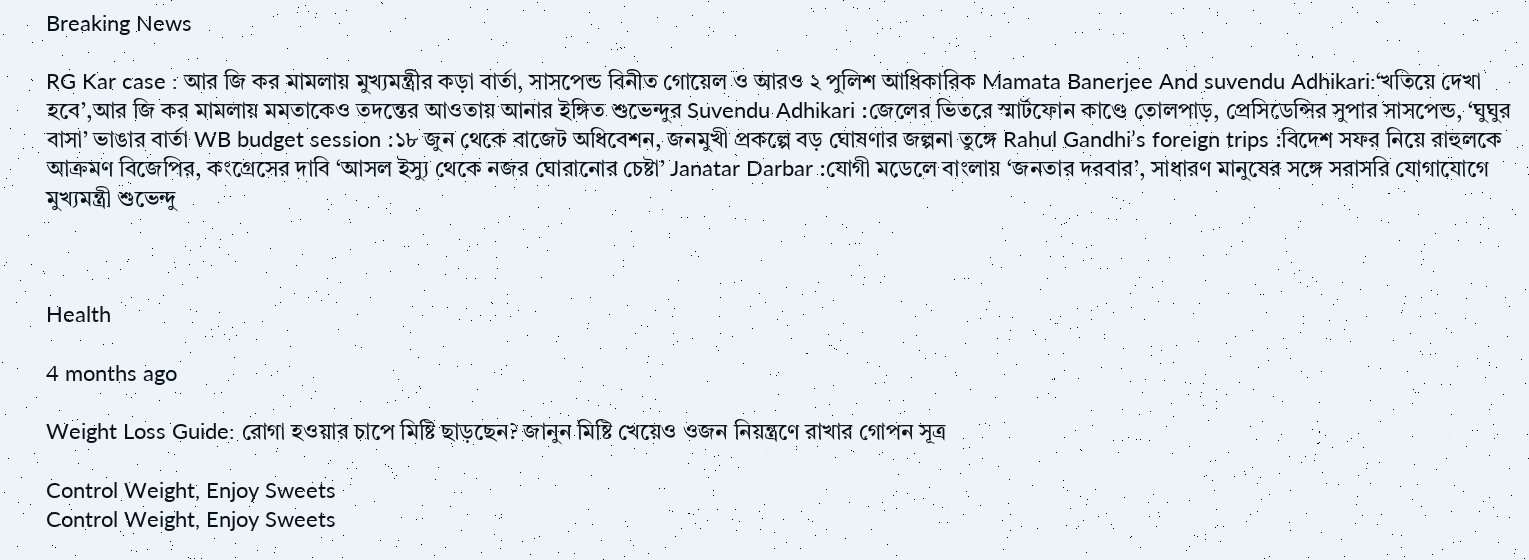Breaking News

RG Kar case : আর জি কর মামলায় মুখ্যমন্ত্রীর কড়া বার্তা, সাসপেন্ড বিনীত গোয়েল ও আরও ২ পুলিশ আধিকারিক Mamata Banerjee And suvendu Adhikari:‘খতিয়ে দেখা হবে’,আর জি কর মামলায় মমতাকেও তদন্তের আওতায় আনার ইঙ্গিত শুভেন্দুর Suvendu Adhikari :জেলের ভিতরে স্মার্টফোন কাণ্ডে তোলপাড়, প্রেসিডেন্সির সুপার সাসপেন্ড, ‘ঘুঘুর বাসা’ ভাঙার বার্তা WB budget session :১৮ জুন থেকে বাজেট অধিবেশন, জনমুখী প্রকল্পে বড় ঘোষণার জল্পনা তুঙ্গে Rahul Gandhi’s foreign trips :বিদেশ সফর নিয়ে রাহুলকে আক্রমণ বিজেপির, কংগ্রেসের দাবি ‘আসল ইস্যু থেকে নজর ঘোরানোর চেষ্টা’ Janatar Darbar :যোগী মডেলে বাংলায় ‘জনতার দরবার’, সাধারণ মানুষের সঙ্গে সরাসরি যোগাযোগে মুখ্যমন্ত্রী শুভেন্দু



Health

4 months ago

Weight Loss Guide: রোগা হওয়ার চাপে মিষ্টি ছাড়ছেন? জানুন মিষ্টি খেয়েও ওজন নিয়ন্ত্রণে রাখার গোপন সূত্র

Control Weight, Enjoy Sweets
Control Weight, Enjoy Sweets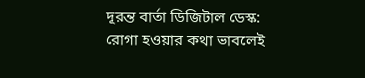দূরন্ত বার্তা ডিজিটাল ডেস্ক: রোগা হওয়ার কথা ভাবলেই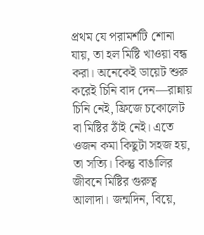প্রথম যে পরামর্শটি শোনা যায়, তা হল মিষ্টি খাওয়া বন্ধ করা। অনেকেই ডায়েট শুরু করেই চিনি বাদ দেন—রান্নায় চিনি নেই, ফ্রিজে চকোলেট বা মিষ্টির ঠাঁই নেই। এতে ওজন কমা কিছুটা সহজ হয়, তা সত্যি। কিন্তু বাঙালির জীবনে মিষ্টির গুরুত্ব আলাদা। জন্মদিন, বিয়ে,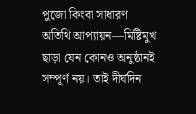পুজো কিংবা সাধারণ অতিথি আপ্যায়ন—মিষ্টিমুখ ছাড়া যেন কোনও অনুষ্ঠানই সম্পূর্ণ নয়। তাই দীর্ঘদিন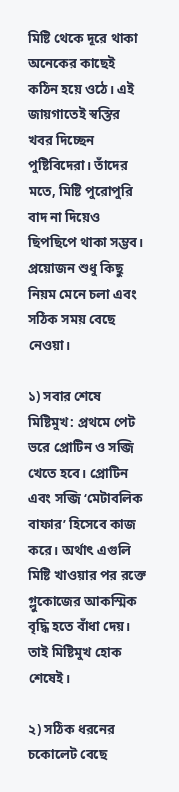মিষ্টি থেকে দূরে থাকা অনেকের কাছেই কঠিন হয়ে ওঠে। এই জায়গাতেই স্বস্তির খবর দিচ্ছেন পুষ্টিবিদেরা। তাঁদের মতে, মিষ্টি পুরোপুরি বাদ না দিয়েও ছিপছিপে থাকা সম্ভব। প্রয়োজন শুধু কিছু নিয়ম মেনে চলা এবং সঠিক সময় বেছে নেওয়া।

১) সবার শেষে মিষ্টিমুখ: প্রথমে পেট ভরে প্রোটিন ও সব্জি খেতে হবে। প্রোটিন এবং সব্জি ‘মেটাবলিক বাফার’ হিসেবে কাজ করে। অর্থাৎ এগুলি মিষ্টি খাওয়ার পর রক্তে গ্লুকোজের আকস্মিক বৃদ্ধি হতে বাঁধা দেয়। তাই মিষ্টিমুখ হোক শেষেই।

২) সঠিক ধরনের চকোলেট বেছে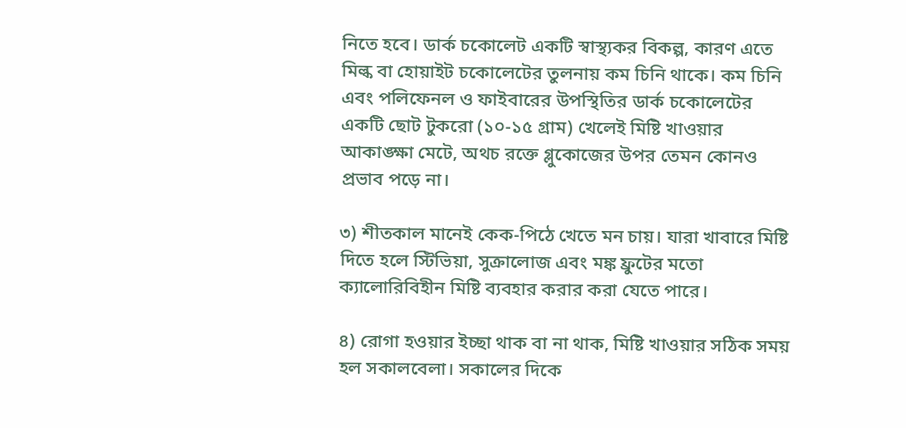নিতে হবে। ডার্ক চকোলেট একটি স্বাস্থ্যকর বিকল্প, কারণ এতে মিল্ক বা হোয়াইট চকোলেটের তুলনায় কম চিনি থাকে। কম চিনি এবং পলিফেনল ও ফাইবারের উপস্থিতির ডার্ক চকোলেটের একটি ছোট টুকরো (১০-১৫ গ্রাম) খেলেই মিষ্টি খাওয়ার আকাঙ্ক্ষা মেটে, অথচ রক্তে গ্লুকোজের উপর তেমন কোনও প্রভাব পড়ে না।

৩) শীতকাল মানেই কেক-পিঠে খেতে মন চায়। যারা খাবারে মিষ্টি দিতে হলে স্টিভিয়া, সুক্রালোজ এবং মঙ্ক ফ্রুটের মতো ক্যালোরিবিহীন মিষ্টি ব্যবহার করার করা যেতে পারে।

৪) রোগা হওয়ার ইচ্ছা থাক বা না থাক, মিষ্টি খাওয়ার সঠিক সময় হল সকালবেলা। সকালের দিকে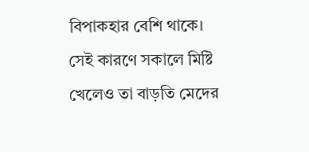বিপাকহার বেশি থাকে। সেই কারণে সকালে মিষ্টি খেলেও তা বাড়তি মেদের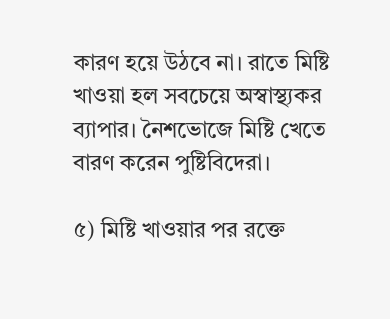কারণ হয়ে উঠবে না। রাতে মিষ্টি খাওয়া হল সবচেয়ে অস্বাস্থ্যকর ব্যাপার। নৈশভোজে মিষ্টি খেতে বারণ করেন পুষ্টিবিদেরা।

৫) মিষ্টি খাওয়ার পর রক্তে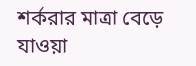শর্করার মাত্রা বেড়ে যাওয়া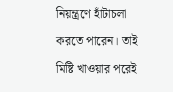নিয়ন্ত্রণে হাঁটাচলা করতে পারেন। তাই মিষ্টি খাওয়ার পরেই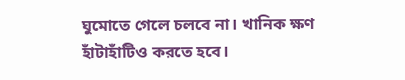ঘুমোতে গেলে চলবে না। খানিক ক্ষণ হাঁটাহাঁটিও করতে হবে।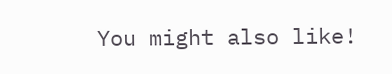You might also like!